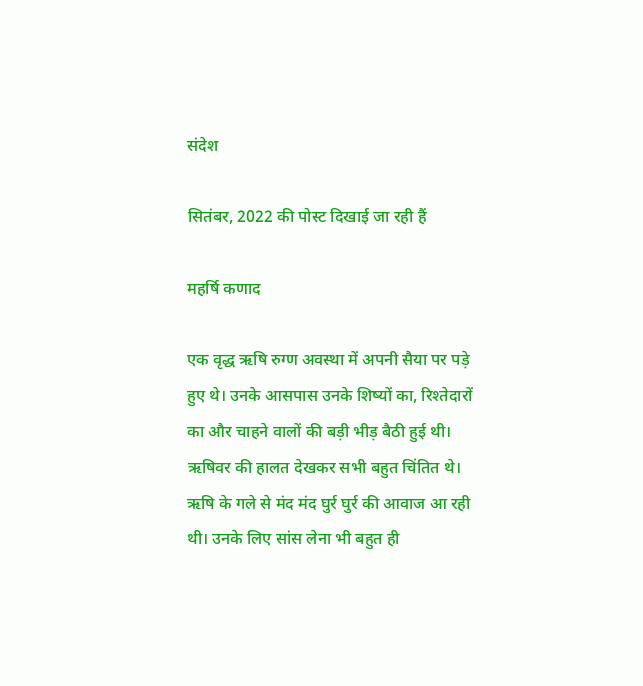संदेश

सितंबर, 2022 की पोस्ट दिखाई जा रही हैं

महर्षि कणाद

एक वृद्ध ऋषि रुग्ण अवस्था में अपनी सैया पर पड़े हुए थे। उनके आसपास उनके शिष्यों का, रिश्तेदारों का और चाहने वालों की बड़ी भीड़ बैठी हुई थी। ऋषिवर की हालत देखकर सभी बहुत चिंतित थे। ऋषि के गले से मंद मंद घुर्र घुर्र की आवाज आ रही थी। उनके लिए सांस लेना भी बहुत ही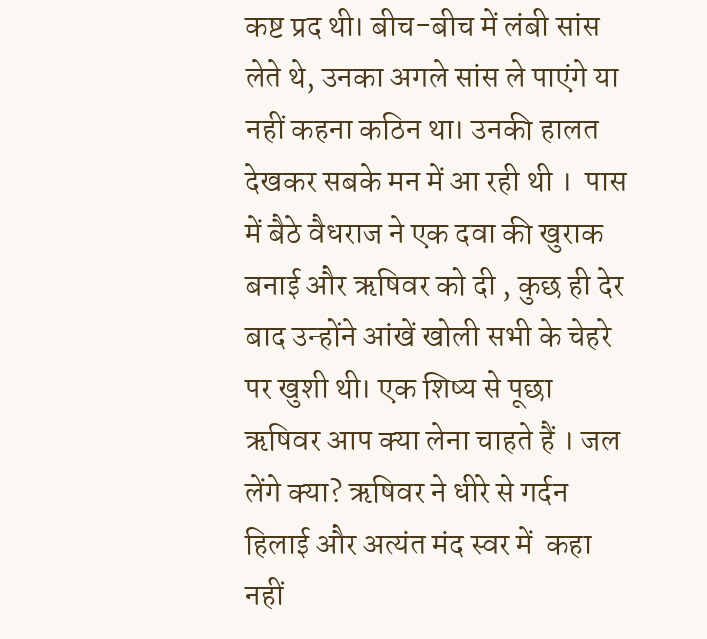कष्ट प्रद थी। बीच-बीच में लंबी सांस लेते थे, उनका अगले सांस ले पाएंगे या नहीं कहना कठिन था। उनकी हालत देखकर सबके मन में आ रही थी ।  पास में बैठे वैधराज ने एक दवा की खुराक बनाई और ऋषिवर को दी , कुछ ही देर बाद उन्होंने आंखें खोली सभी के चेहरे पर खुशी थी। एक शिष्य से पूछा ऋषिवर आप क्या लेना चाहते हैं । जल लेंगे क्या? ऋषिवर ने धीरे से गर्दन हिलाई और अत्यंत मंद स्वर में  कहा नहीं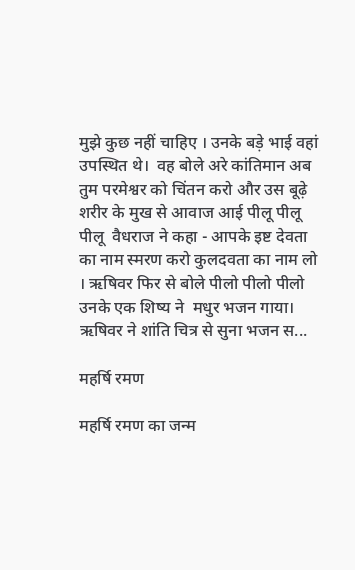मुझे कुछ नहीं चाहिए । उनके बड़े भाई वहां उपस्थित थे।  वह बोले अरे कांतिमान अब तुम परमेश्वर को चिंतन करो और उस बूढ़े शरीर के मुख से आवाज आई पीलू पीलू पीलू  वैधराज ने कहा - आपके इष्ट देवता का नाम स्मरण करो कुलदवता का नाम लो । ऋषिवर फिर से बोले पीलो पीलो पीलो  उनके एक शिष्य ने  मधुर भजन गाया।  ऋषिवर ने शांति चित्र से सुना भजन स...

महर्षि रमण

महर्षि रमण का जन्म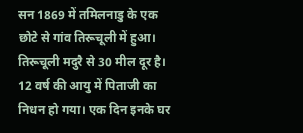सन 1869 में तमिलनाडु के एक छोटे से गांव तिरूचूली में हुआ। तिरूचूली मदुरै से 30 मील दूर है। 12 वर्ष की आयु में पिताजी का निधन हो गया। एक दिन इनके घर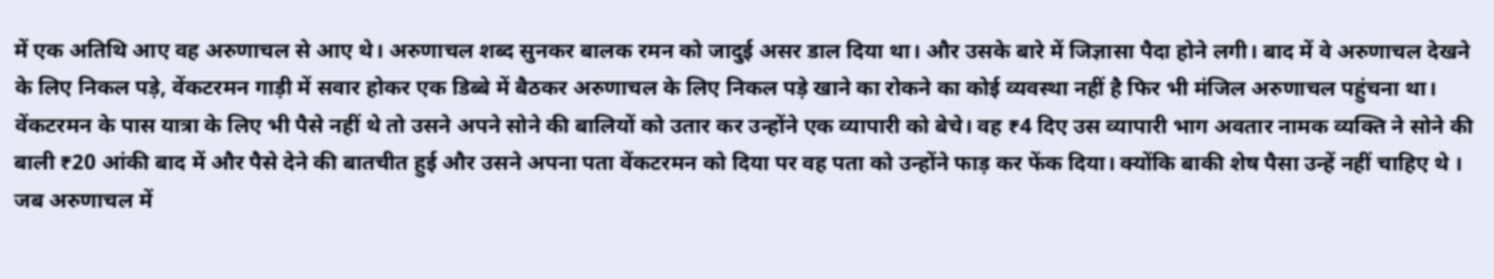में एक अतिथि आए वह अरुणाचल से आए थे। अरुणाचल शब्द सुनकर बालक रमन को जादुई असर डाल दिया था। और उसके बारे में जिज्ञासा पैदा होने लगी। बाद में वे अरुणाचल देखने के लिए निकल पड़े, वेंकटरमन गाड़ी में सवार होकर एक डिब्बे में बैठकर अरुणाचल के लिए निकल पड़े खाने का रोकने का कोई व्यवस्था नहीं है फिर भी मंजिल अरुणाचल पहुंचना था। वेंकटरमन के पास यात्रा के लिए भी पैसे नहीं थे तो उसने अपने सोने की बालियों को उतार कर उन्होंने एक व्यापारी को बेचे। वह ₹4 दिए उस व्यापारी भाग अवतार नामक व्यक्ति ने सोने की बाली ₹20 आंकी बाद में और पैसे देने की बातचीत हुई और उसने अपना पता वेंकटरमन को दिया पर वह पता को उन्होंने फाड़ कर फेंक दिया। क्योंकि बाकी शेष पैसा उन्हें नहीं चाहिए थे । जब अरुणाचल में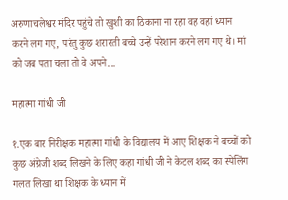अरुणाचलेश्वर मंदिर पहुंचे तो खुशी का ठिकाना ना रहा वह वहां ध्यान करने लग गए, परंतु कुछ शरारती बच्चे उन्हें परेशान करने लग गए थे। मां को जब पता चला तो वे अपने...

महात्मा गांधी जी

१.एक बार निरीक्षक महात्मा गांधी के विद्यालय में आए शिक्षक ने बच्चों को कुछ अंग्रेजी शब्द लिखने के लिए कहा गांधी जी ने केटल शब्द का स्पेलिंग गलत लिखा था शिक्षक के ध्यान में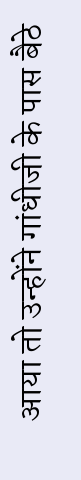आया तो उन्होंने गांधीजी के पास बैठे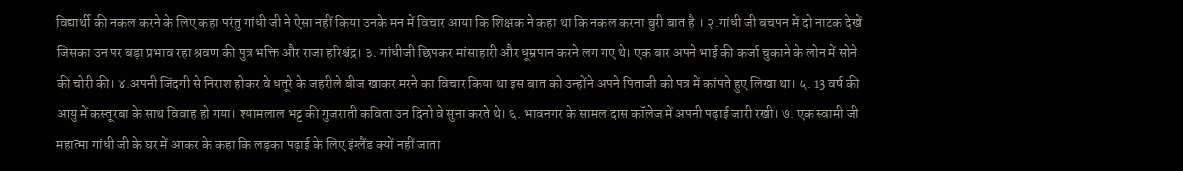विद्यार्थी की नकल करने के लिए कहा परंतु गांधी जी ने ऐसा नहीं किया उनके मन में विचार आया कि शिक्षक ने कहा था कि नकल करना बुरी बात है । २.गांधी जी बचपन में दो नाटक देखें जिसका उन पर बड़ा प्रभाव रहा श्रवण की पुत्र भक्ति और राजा हरिश्चंद्र। ३. गांधीजी छिपकर मांसाहारी और धूम्रपान करने लग गए थे। एक बार अपने भाई की कर्जा चुकाने के लोन में सोने की चोरी की। ४.अपनी जिंदगी से निराश होकर वे धतूरे के जहरीले बीज खाकर मरने का विचार किया था इस बात को उन्होंने अपने पिताजी को पत्र में कांपते हुए लिखा था। ५. 13 वर्ष की आयु में कस्तूरबा के साथ विवाह हो गया। श्यामलाल भट्ट की गुजराती कविता उन दिनो वे सुना करते थे। ६. भावनगर के सामल दास कॉलेज में अपनी पढ़ाई जारी रखी। ७. एक स्वामी जी महात्मा गांधी जी के घर में आकर के कहा कि लड़का पढ़ाई के लिए इंग्लैंड क्यों नहीं जाता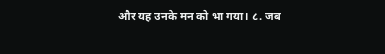और यह उनके मन को भा गया। ८. जब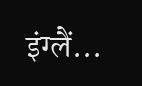इंग्लैं...